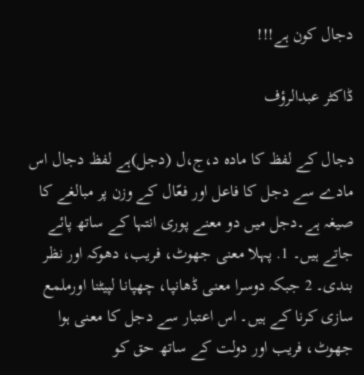دجال کون ہے!!!

ڈاکٹر عبدالرؤف

دجال کے لفظ کا مادہ د،ج،ل (دجل)ہے لفظ دجال اس مادے سے دجل کا فاعل اور فعّال کے وزن پر مبالغے کا صیغہ ہے۔دجل میں دو معنے پوری انتہا کے ساتھ پائے جاتے ہیں۔ 1. پہلا معنی جھوٹ، فریب، دھوکہ اور نظر بندی۔ 2 جبکہ دوسرا معنی ڈھانپا، چھپانا لپیٹنا اورملمع سازی کرنا کے ہیں۔ اس اعتبار سے دجل کا معنی ہوا جھوٹ، فریب اور دولت کے ساتھ حق کو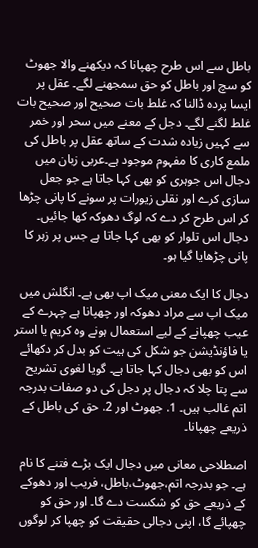باطل سے اس طرح چھپانا کہ دیکھنے والا جھوٹ کو سچ اور باطل کو حق سمجھنے لگے۔ عقل پر ایسا پردہ ڈالنا کہ غلط بات صحیح اور صحیح بات غلط لگنے لگے۔ دجل کے معنے میں سحر اور خمر سے کہیں زیادہ شدت کے ساتھ عقل پر باطل کی ملمع کاری کا مفہوم موجود ہے۔عربی زبان میں دجال اس جوہری کو بھی کہا جاتا ہے جو جعل سازی کرے اور نقلی زیورات پر سونے کا پانی چڑھا کر اس طرح کر دے کہ لوگ دھوکہ کھا جائیں۔ دجال اس تلوار کو بھی کہا جاتا ہے جس پر زہر کا پانی چڑھایا گیا ہو۔

دجال کا ایک معنی میک اپ بھی ہے۔ انگلش میں میک اپ سے مراد دھوکہ اور چھپانا ہے چہرے کے عیب چھپانے کے لیے استعمال ہونے وہ کریم یا استر یا فاؤنڈیشن جو شکل کی ہیت کو بدل کر دکھائے اس کو بھی دجال کہا جاتا ہے۔ گویا لغوی تشریح سے پتا چلا کہ دجال پر دجل کی دو صفات بدرجہ اتم غالب ہیں۔ 1. جھوٹ اور 2. حق کی باطل کے ذریعے چھپانا۔

اصطلاحی معانی میں دجال ایک بڑے فتنے کا نام ہے۔ جو بدرجہ اتم،جھوٹ،باطل، فریب اور دھوکے کے ذریعے حق کو شکست دے گا۔ اور حق کو چھپائے گا، اپنی دجالی حقیقت کو چھپا کر لوگوں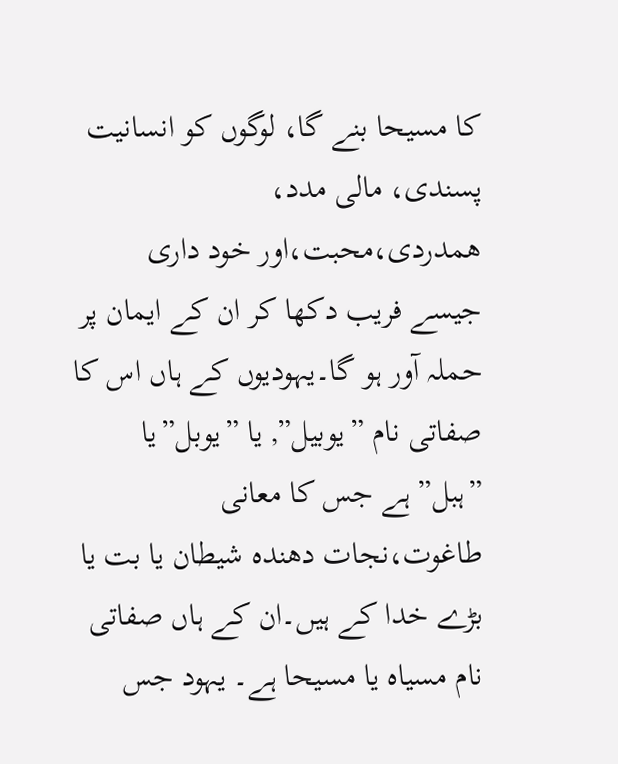کا مسیحا بنے گا، لوگوں کو انسانیت پسندی، مالی مدد، ھمدردی،محبت،اور خود داری جیسے فریب دکھا کر ان کے ایمان پر حملہ آور ہو گا۔یہودیوں کے ہاں اس کا صفاتی نام ”یوبیل”, یا ”یوبل”یا ”ہبل” ہے جس کا معانی طاغوت،نجات دھندہ شیطان یا بت یا بڑے خدا کے ہیں۔ان کے ہاں صفاتی نام مسیاہ یا مسیحا ہے۔ یہود جس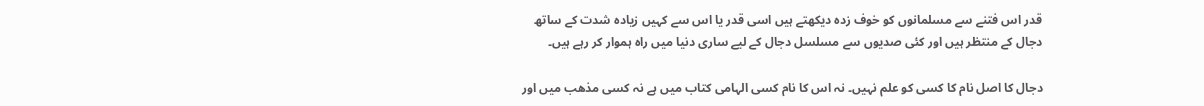قدر اس فتنے سے مسلمانوں کو خوف زدہ دیکھتے ہیں اسی قدر یا اس سے کہیں زیادہ شدت کے ساتھ دجال کے منتظر ہیں اور کئی صدیوں سے مسلسل دجال کے لیے ساری دنیا میں راہ ہموار کر رہے ہیں۔

دجال کا اصل نام کا کسی کو علم نہیں۔ نہ اس کا نام کسی الہامی کتاب میں ہے نہ کسی مذھب میں اور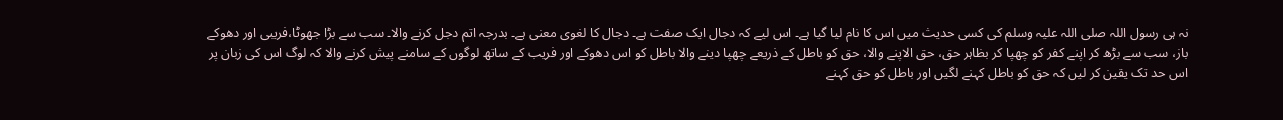نہ ہی رسول اللہ صلی اللہ علیہ وسلم کی کسی حدیث میں اس کا نام لیا گیا ہے۔ اس لیے کہ دجال ایک صفت ہے۔ دجال کا لغوی معنی ہے۔ بدرجہ اتم دجل کرنے والا۔ سب سے بڑا جھوٹا،فریبی اور دھوکے باز، سب سے بڑھ کر اپنے کفر کو چھپا کر بظاہر حق، حق الاپنے والا، حق کو باطل کے ذریعے چھپا دینے والا باطل کو اس دھوکے اور فریب کے ساتھ لوگوں کے سامنے پیش کرنے والا کہ لوگ اس کی زبان پر اس حد تک یقین کر لیں کہ حق کو باطل کہنے لگیں اور باطل کو حق کہنے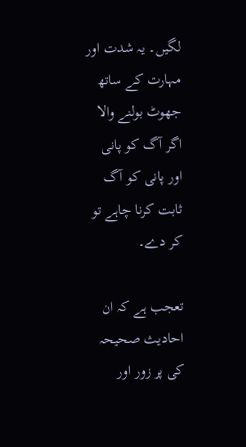لگیں۔ یہ شدت اور مہارت کے ساتھ جھوٹ بولنے والا اگر آگ کو پانی اور پانی کو آگ ثابت کرنا چاہے تو کر دے۔

تعجب ہے کہ ان احادیث صحیحہ کی پر زور اور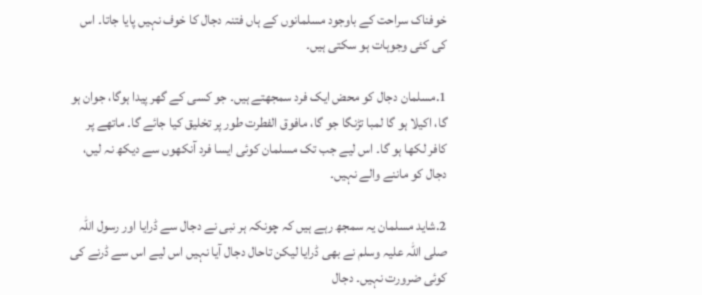خوفناک سراحت کے باوجود مسلمانوں کے ہاں فتنہ دجال کا خوف نہیں پایا جاتا۔ اس کی کئی وجوہات ہو سکتی ہیں۔

1.مسلمان دجال کو محض ایک فرد سمجھتے ہیں۔ جو کسی کے گھر پیدا ہوگا، جوان ہو گا، اکیلا ہو گا لمبا تڑنگا جو گا، مافوق الفطرت طور پر تخلیق کیا جائے گا۔ ماتھے پر کافر لکھا ہو گا۔ اس لیے جب تک مسلمان کوئی ایسا فرد آنکھوں سے دیکھ نہ لیں، دجال کو ماننے والے نہیں۔

2.شاید مسلمان یہ سمجھ رہے ہیں کہ چونکہ ہر نبی نے دجال سے ڈرایا اور رسول اللہ صلی اللہ علیہ وسلم نے بھی ڈرایا لیکن تاحال دجال آیا نہیں اس لیے اس سے ڈرنے کی کوئی ضرورت نہیں۔ دجال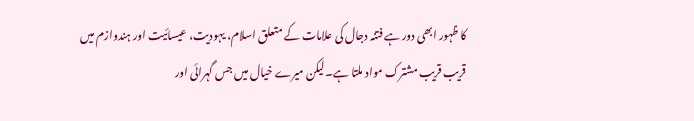کا ظہور ابھی دور ہے فتنہ دجال کی علامات کے متعلق اسلام، یہودیت، عیسائیت اور ہندوازم میں قریب قریب مشترک مواد ملتا ہے۔لیکن میرے خیال میں جس گہرائی اور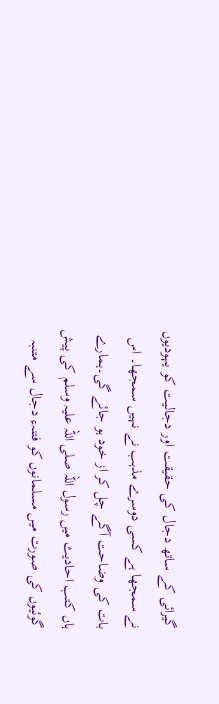گیرائی کے ساتھ دجال کی حقیقت اور دجالیت کو یہودیوں نے سمجھا ہے کسی دوسرے مذہب نے نہیں سمجھا۔ اس بات کی وضاحت آگے چل کر از خود ہو جائے گی۔ہمارے ہاں کتب احادیث میں رسول اللہ صلی اللہ علیہ وسلم کی پیش گوئیوں کی صورت میں مسلمانوں کو فتنہء دجال سے متنبہ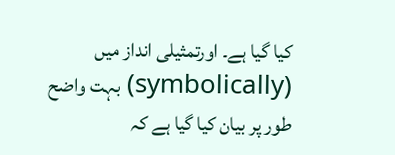کیا گیا ہے۔ اورتمثیلی انداز میں (symbolically) بہت واضح طور پر بیان کیا گیا ہے کہ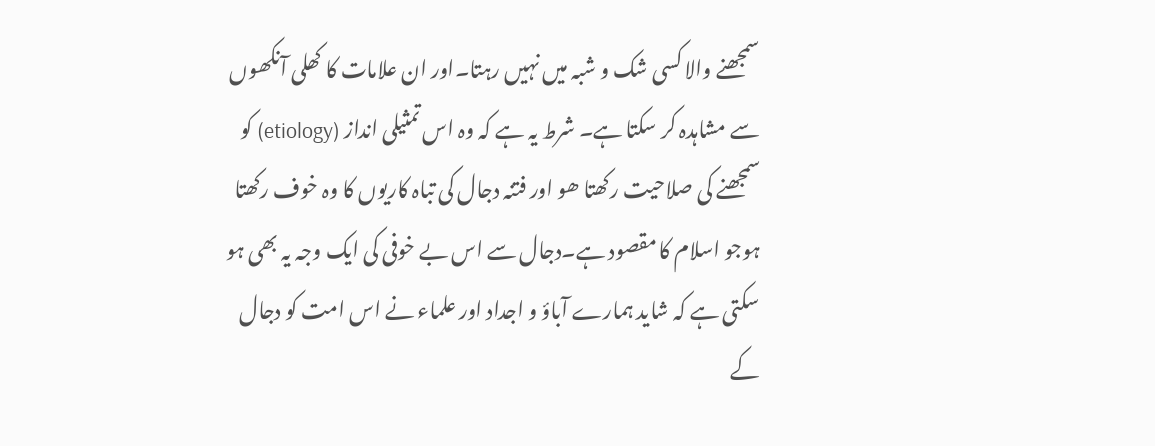سمجھنے والا کسی شک و شبہ میں نہیں رہتا۔اور ان علامات کا کھلی آنکھوں سے مشاہدہ کر سکتا ہے۔ شرط یہ ہے کہ وہ اس تمثیلی انداز (etiology) کو سمجھنے کی صلاحیت رکھتا ھو اور فتنہ دجال کی تباہ کاریوں کا وہ خوف رکھتا ہوجو اسلام کا مقصود ہے۔دجال سے اس بے خوفی کی ایک وجہ یہ بھی ہو سکتی ہے کہ شاید ہمارے آباؤ و اجداد اور علماء نے اس امت کو دجال کے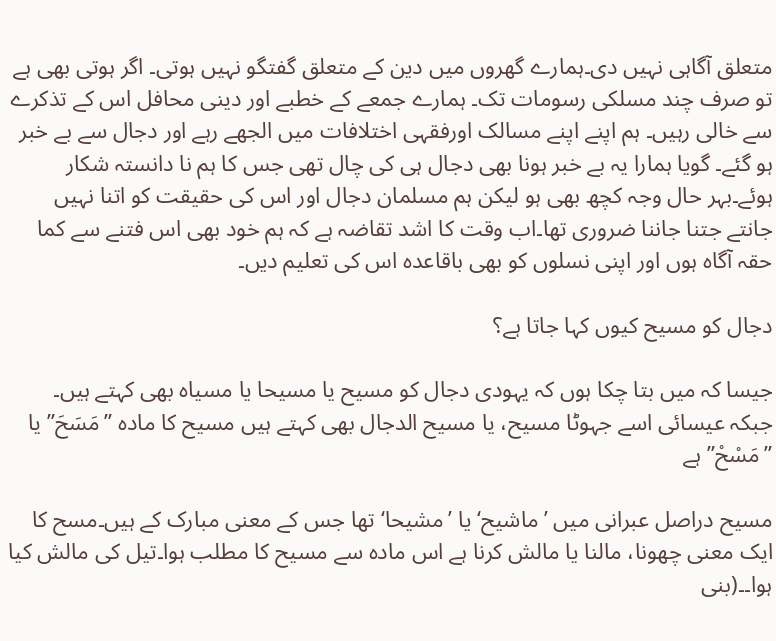متعلق آگاہی نہیں دی۔ہمارے گھروں میں دین کے متعلق گفتگو نہیں ہوتی۔ اگر ہوتی بھی ہے تو صرف چند مسلکی رسومات تک۔ ہمارے جمعے کے خطبے اور دینی محافل اس کے تذکرے سے خالی رہیں۔ ہم اپنے اپنے مسالک اورفقہی اختلافات میں الجھے رہے اور دجال سے بے خبر ہو گئے۔ گویا ہمارا یہ بے خبر ہونا بھی دجال ہی کی چال تھی جس کا ہم نا دانستہ شکار ہوئے۔بہر حال وجہ کچھ بھی ہو لیکن ہم مسلمان دجال اور اس کی حقیقت کو اتنا نہیں جانتے جتنا جاننا ضروری تھا۔اب وقت کا اشد تقاضہ ہے کہ ہم خود بھی اس فتنے سے کما حقہ آگاہ ہوں اور اپنی نسلوں کو بھی باقاعدہ اس کی تعلیم دیں۔

دجال کو مسیح کیوں کہا جاتا ہے؟

جیسا کہ میں بتا چکا ہوں کہ یہودی دجال کو مسیح یا مسیحا یا مسیاہ بھی کہتے ہیں۔ جبکہ عیسائی اسے جہوٹا مسیح، یا مسیح الدجال بھی کہتے ہیں مسیح کا مادہ ”مَسَحَ” یا ”مَسْحْ” ہے

مسیح دراصل عبرانی میں ’ماشیح‘ یا ’مشیحا‘ تھا جس کے معنی مبارک کے ہیں۔مسح کا ایک معنی چھونا، مالنا یا مالش کرنا ہے اس مادہ سے مسیح کا مطلب ہوا۔تیل کی مالش کیا ہوا۔۔(بنی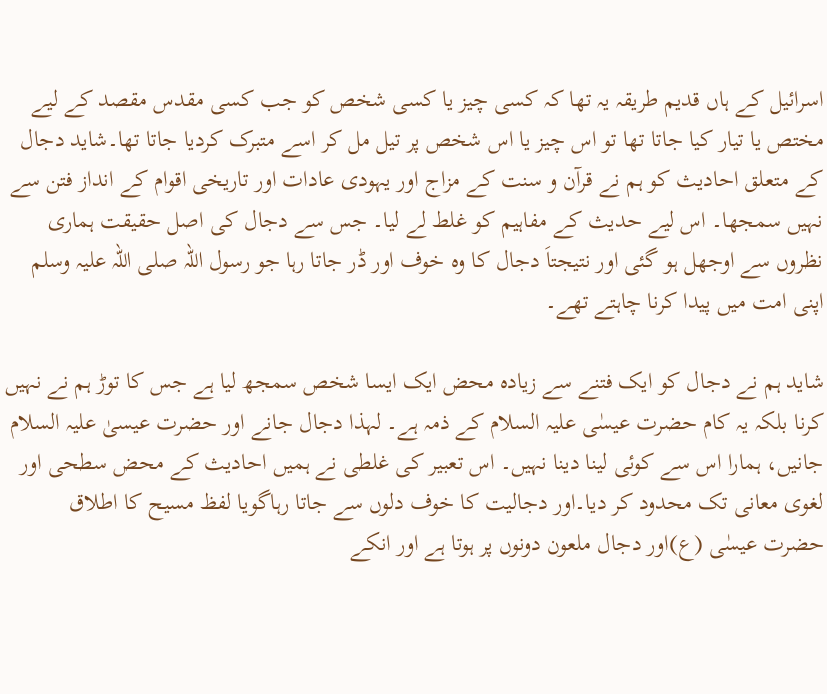اسرائیل کے ہاں قدیم طریقہ یہ تھا کہ کسی چیز یا کسی شخص کو جب کسی مقدس مقصد کے لیے مختص یا تیار کیا جاتا تھا تو اس چیز یا اس شخص پر تیل مل کر اسے متبرک کردیا جاتا تھا۔شاید دجال کے متعلق احادیث کو ہم نے قرآن و سنت کے مزاج اور یہودی عادات اور تاریخی اقوام کے انداز فتن سے نہیں سمجھا۔ اس لیے حدیث کے مفاہیم کو غلط لے لیا۔ جس سے دجال کی اصل حقیقت ہماری نظروں سے اوجھل ہو گئی اور نتیجتاَ دجال کا وہ خوف اور ڈر جاتا رہا جو رسول اللہ صلی اللہ علیہ وسلم اپنی امت میں پیدا کرنا چاہتے تھے۔

شاید ہم نے دجال کو ایک فتنے سے زیادہ محض ایک ایسا شخص سمجھ لیا ہے جس کا توڑ ہم نے نہیں کرنا بلکہ یہ کام حضرت عیسٰی علیہ السلام کے ذمہ ہے۔ لہذا دجال جانے اور حضرت عیسیٰ علیہ السلام جانیں، ہمارا اس سے کوئی لینا دینا نہیں۔ اس تعبیر کی غلطی نے ہمیں احادیث کے محض سطحی اور لغوی معانی تک محدود کر دیا۔اور دجالیت کا خوف دلوں سے جاتا رہاگویا لفظ مسیح کا اطلاق حضرت عیسٰی (ع)اور دجال ملعون دونوں پر ہوتا ہے اور انکے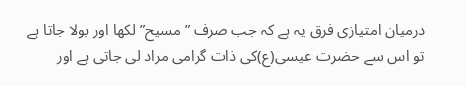درمیان امتیازی فرق یہ ہے کہ جب صرف ” مسیح” لکھا اور بولا جاتا ہے تو اس سے حضرت عیسی(ع)کی ذات گرامی مراد لی جاتی ہے اور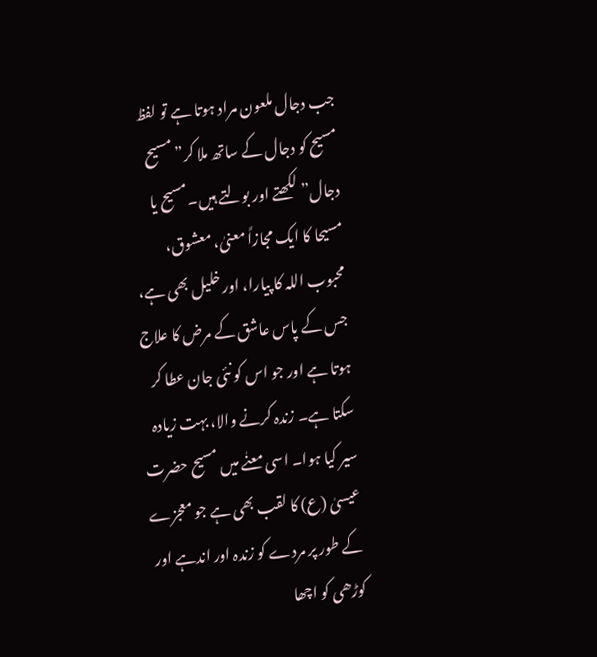جب دجال ملعون مراد ہوتا ہے تو لفظ مسیح کو دجال کے ساتھ ملا کر” مسیح دجال” لکھتے اور بولتے ہیں۔مسیح یا مسیحا کا ایک مجازاً معنیٰ، معشوق، محبوب اللہ کا پیارا، اور خلیل بھی ہے، جس کے پاس عاشق کے مرض کا علاج ہوتا ہے اور جو اس کو نئی جان عطا کر سکتا ہے۔ زندہ کرنے والا، بہت زیادہ سیر کیا ہوا۔ اسی معنٰے میں مسیح حضرت عیسیٰ (ع) کا لقب بھی ہے جو معجزے کے طور پر مردے کو زندہ اور اندہے اور کوڑھی کو اچھا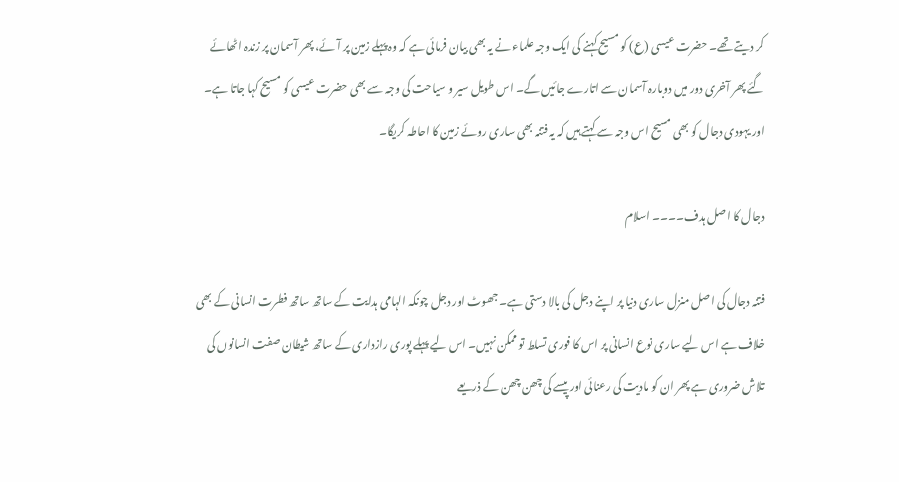کر دیتے تھے۔ حضرت عیسی (ع) کو مسیح کہنے کی ایک وجہ علماء نے یہ بھی بیان فرمائی ہے کہ وہ پہلے زمین پر آئے، پھر آسمان پر زندہ اٹھائے گئے پھر آخری دور میں دوبارہ آسمان سے اتارے جائیں گے۔ اس طویل سیر و سیاحت کی وجہ سے بھی حضرت عیسی کو مسیح کہا جاتا ہے۔ اور یہودی دجال کو بھی مسیح اس وجہ سے کہتے ہیں کہ یہ فتنہ بھی ساری روئے زمین کا احاطہ کریگا۔

دجال کا اصل ہدف۔۔۔۔ اسلام

فتنہ دجال کی اصل منزل ساری دنیا پر اپنے دجل کی بالا دستی ہے۔ جھوٹ اور دجل چونکہ الہامی ہدایت کے ساتھ ساتھ فطرت انسانی کے بھی خلاف ہے اس لیے ساری نوع انسانی پر اس کا فوری تسلط تو ممکن نہیں۔ اس لیے پہلے پوری رازداری کے ساتھ شیطان صفت انسانوں کی تلاش ضروری ہے پھر ان کو مادیت کی رعنائی اور پیسے کی چھن چھن کے ذریعے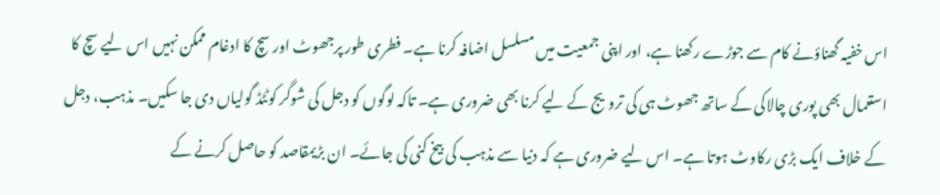اس خفیہ گھناؤنے کام سے جوڑے رکھنا ہے، اور اپنی جمعیت میں مسلسل اضافہ کرنا ہے۔ فطری طور پرجھوٹ اور سچ کا ادغام ممکن نہیں اس لیے سچ کا استعمال بھی پوری چالاکی کے ساتھ جھوٹ ہی کی ترویج کے لیے کرنا بھی ضروری ہے۔ تاکہ لوگوں کو دجل کی شوگر کوٹٹڈ گولیاں دی جا سکیں۔ مذہب، دجل کے خلاف ایک بڑی رکاوٹ ہوتا ہے۔ اس لیے ضروری ہے کہ دنیا سے مذہب کی بیخ کنی کی جائے۔ ان بڑیمقاصد کو حاصل کرنے کے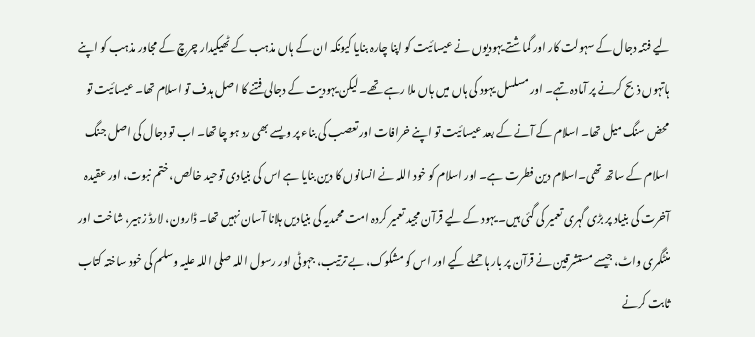لیے فتنہ دجال کے سہولت کار اور گماشتے یہودیوں نے عیسائیت کو اپنا چارہ بنایا کیونکہ ان کے ہاں مذہب کے ٹھیکیدار چرچ کے مجاور مذہب کو اپنے ہاتہوں ذبح کرنے پر آمادہ تہے۔ اور مسلسل یہود کی ہاں میں ہاں ملا رہے تھے۔ لیکن یہودیت کے دجالی فتنے کا اصل ہدف تو اسلام تھا۔ عیسائیت تو محض سنگ میل تھا۔ اسلام کے آنے کے بعد عیسائیت تو اپنے خرافات اور تعصب کی بناء پر ویسے بھی رد ہو چا تھا۔ اب تو دجال کی اصل جنگ اسلام کے ساتھ تھی۔اسلام دین فطرت ہے۔ اور اسلام کو خود اللہ نے انسانوں کا دین بنایا ہے اس کی بنیادی توحید خالص، ختم نبوت، اور عقیدہ آخرت کی بنیاد پر بڑی گہری تعمیر کی گئی ہیں۔ یہود کے لیے قرآن مجید تعمیر کردہ امت محمدیہ کی بنیادیں ہلانا آسان نہیں تھا۔ ڈارون، لارڈ زہیر، شاخت اور منٹگمری واٹ، جیسے مستشرقین نے قرآن پر بار ہا حملے کیے اور اس کو مشکوک، بے ترتیب، جہوٹی اور رسول اللہ صلی اللہ علیہ وسلم کی خود ساختہ کتاب ثابت کرنے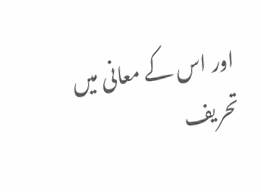اور اس کے معانی میں تحریف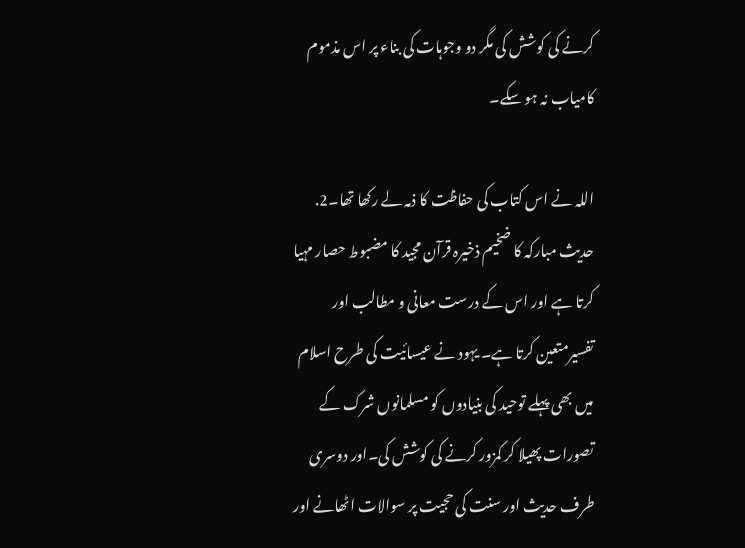کرنے کی کوشش کی مگر دو وجوہات کی بناء پر اس مذموم کامیاب نہ ہو سکے۔

اللہ نے اس کتاب کی حفاظت کا ذمہ لے رکھا تھا۔2. حدیث مبارکہ کا ضخیم ذخیرہ قرآن مجید کا مضبوط حصار مہیا کرتا ہے اور اس کے درست معانی و مطالب اور تفسیرمتعین کرتا ہے۔ یہود نے عیسائیت کی طرح اسلام میں بھی پہلے توحید کی بنیادوں کو مسلمانوں شرک کے تصورات پھیلا کر کمزور کرنے کی کوشش کی۔اور دوسری طرف حدیث اور سنت کی حجیت پر سوالات اٹھانے اور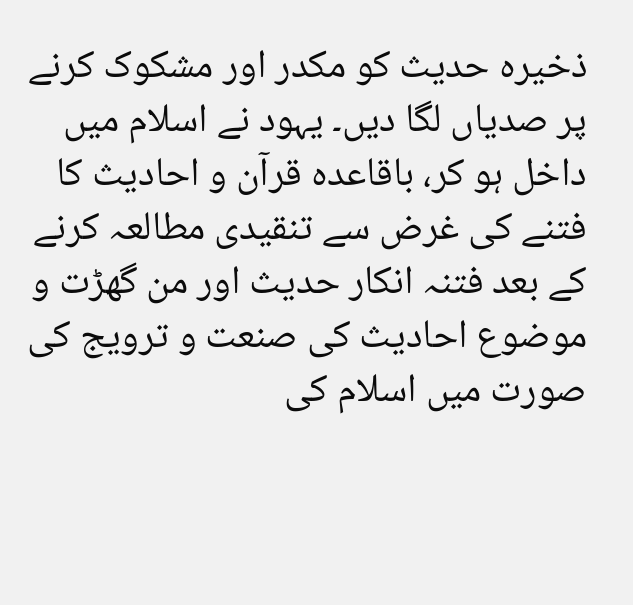ذخیرہ حدیث کو مکدر اور مشکوک کرنے پر صدیاں لگا دیں۔ یہود نے اسلام میں داخل ہو کر، باقاعدہ قرآن و احادیث کا فتنے کی غرض سے تنقیدی مطالعہ کرنے کے بعد فتنہ انکار حدیث اور من گھڑت و موضوع احادیث کی صنعت و ترویج کی صورت میں اسلام کی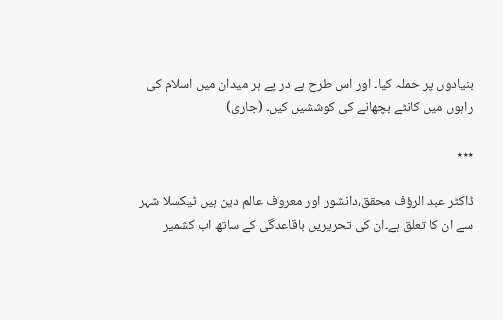بنیادوں پر حملہ کیا۔ اور اس طرح ہے در پے ہر میدان میں اسلام کی راہوں میں کانٹے بچھانے کی کوششیں کیں۔ (جاری)

٭٭٭

ڈاکٹر عبد الرؤف محقق،دانشور اور معروف عالم دین ہیں ٹیکسلا شہر سے ان کا تعلق ہے۔ان کی تحریریں باقاعدگی کے ساتھ اب کشمیر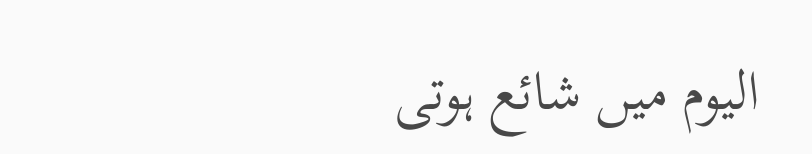الیوم میں شائع ہوتی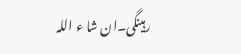رہینگی۔ان شا ء اللہ